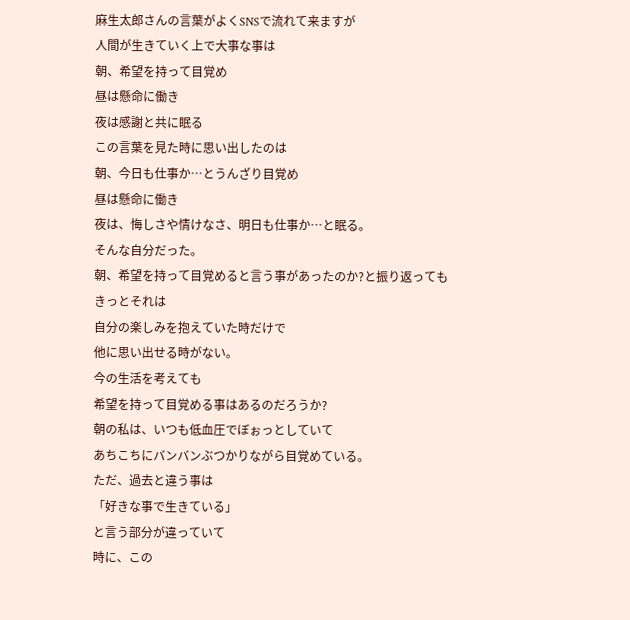麻生太郎さんの言葉がよくSNSで流れて来ますが
人間が生きていく上で大事な事は
朝、希望を持って目覚め
昼は懸命に働き
夜は感謝と共に眠る
この言葉を見た時に思い出したのは
朝、今日も仕事か…とうんざり目覚め
昼は懸命に働き
夜は、悔しさや情けなさ、明日も仕事か…と眠る。
そんな自分だった。
朝、希望を持って目覚めると言う事があったのか?と振り返っても
きっとそれは
自分の楽しみを抱えていた時だけで
他に思い出せる時がない。
今の生活を考えても
希望を持って目覚める事はあるのだろうか?
朝の私は、いつも低血圧でぼぉっとしていて
あちこちにバンバンぶつかりながら目覚めている。
ただ、過去と違う事は
「好きな事で生きている」
と言う部分が違っていて
時に、この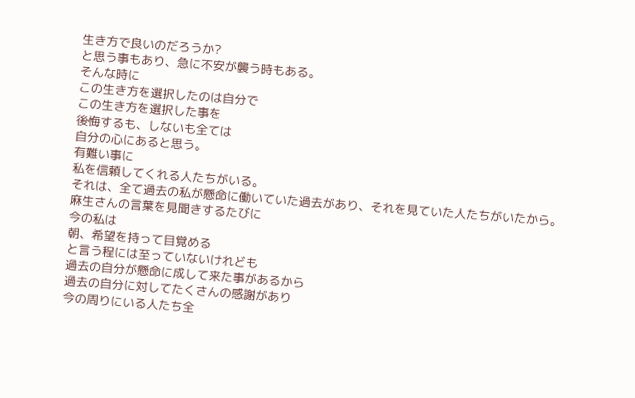生き方で良いのだろうか?
と思う事もあり、急に不安が襲う時もある。
そんな時に
この生き方を選択したのは自分で
この生き方を選択した事を
後悔するも、しないも全ては
自分の心にあると思う。
有難い事に
私を信頼してくれる人たちがいる。
それは、全て過去の私が懸命に働いていた過去があり、それを見ていた人たちがいたから。
麻生さんの言葉を見聞きするたびに
今の私は
朝、希望を持って目覚める
と言う程には至っていないけれども
過去の自分が懸命に成して来た事があるから
過去の自分に対してたくさんの感謝があり
今の周りにいる人たち全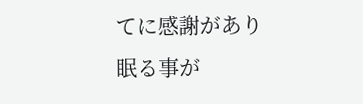てに感謝があり
眠る事が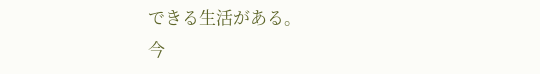できる生活がある。
今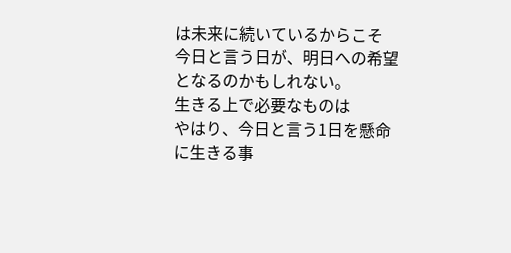は未来に続いているからこそ
今日と言う日が、明日への希望となるのかもしれない。
生きる上で必要なものは
やはり、今日と言う1日を懸命に生きる事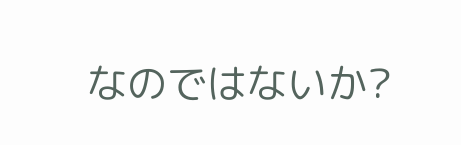なのではないか?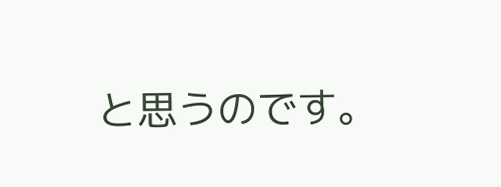と思うのです。